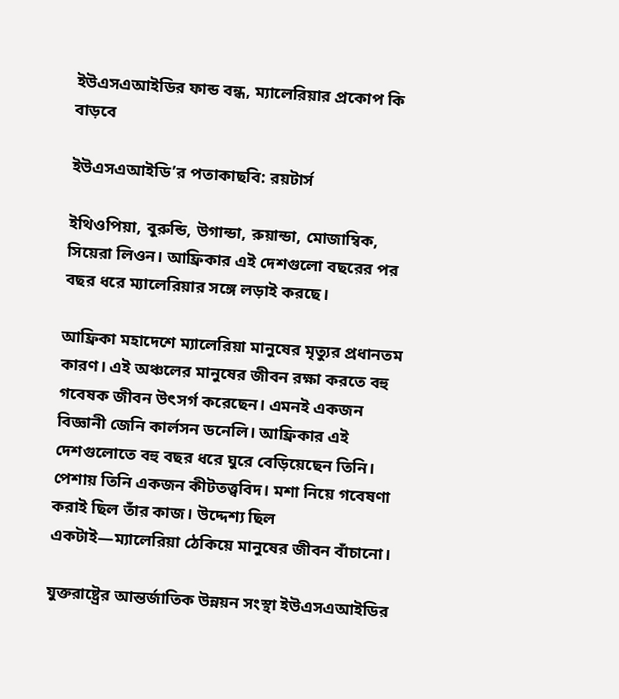ইউএসএআইডির ফান্ড বন্ধ, ম্যালেরিয়ার প্রকোপ কি বাড়বে

ইউএসএআইডি’র পতাকাছবি: রয়টার্স

ইথিওপিয়া, বুরুন্ডি, উগান্ডা, রুয়ান্ডা, মোজাম্বিক, সিয়েরা লিওন। আফ্রিকার এই দেশগুলো বছরের পর বছর ধরে ম্যালেরিয়ার সঙ্গে লড়াই করছে।

আফ্রিকা মহাদেশে ম্যালেরিয়া মানুষের মৃত্যুর প্রধানতম কারণ। এই অঞ্চলের মানুষের জীবন রক্ষা করতে বহু গবেষক জীবন উৎসর্গ করেছেন। এমনই একজন বিজ্ঞানী জেনি কার্লসন ডনেলি। আফ্রিকার এই দেশগুলোতে বহু বছর ধরে ঘুরে বেড়িয়েছেন তিনি। পেশায় তিনি একজন কীটতত্ত্ববিদ। মশা নিয়ে গবেষণা করাই ছিল তাঁর কাজ। উদ্দেশ্য ছিল একটাই—ম্যালেরিয়া ঠেকিয়ে মানুষের জীবন বাঁচানো।

যুক্তরাষ্ট্রের আন্তর্জাতিক উন্নয়ন সংস্থা ইউএসএআইডির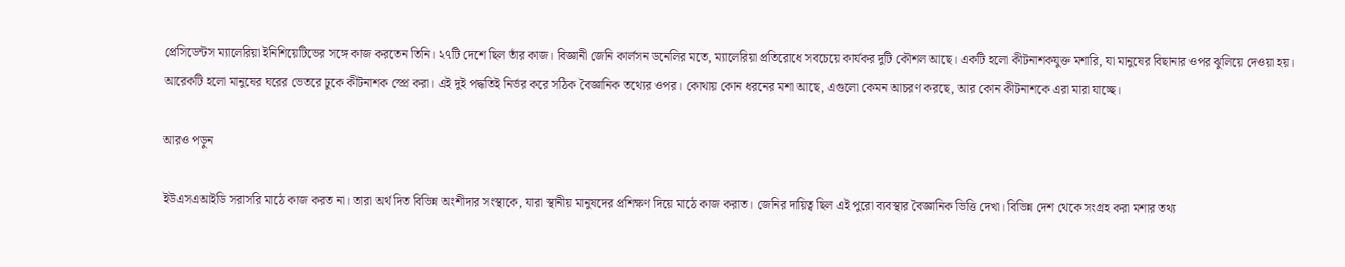প্রেসিডেন্টস ম্যালেরিয়া ইনিশিয়েটিভের সঙ্গে কাজ করতেন তিনি। ২৭টি দেশে ছিল তাঁর কাজ। বিজ্ঞানী জেনি কার্লসন ডনেলির মতে, ম্যালেরিয়া প্রতিরোধে সবচেয়ে কার্যকর দুটি কৌশল আছে। একটি হলো কীটনাশকযুক্ত মশারি, যা মানুষের বিছানার ওপর ঝুলিয়ে দেওয়া হয়। আরেকটি হলো মানুষের ঘরের ভেতরে ঢুকে কীটনাশক স্প্রে করা। এই দুই পদ্ধতিই নির্ভর করে সঠিক বৈজ্ঞানিক তথ্যের ওপর। কোথায় কোন ধরনের মশা আছে, এগুলো কেমন আচরণ করছে, আর কোন কীটনাশকে এরা মারা যাচ্ছে।

আরও পড়ুন

ইউএসএআইডি সরাসরি মাঠে কাজ করত না। তারা অর্থ দিত বিভিন্ন অংশীদার সংস্থাকে, যারা স্থানীয় মানুষদের প্রশিক্ষণ দিয়ে মাঠে কাজ করাত। জেনির দায়িত্ব ছিল এই পুরো ব্যবস্থার বৈজ্ঞানিক ভিত্তি দেখা। বিভিন্ন দেশ থেকে সংগ্রহ করা মশার তথ্য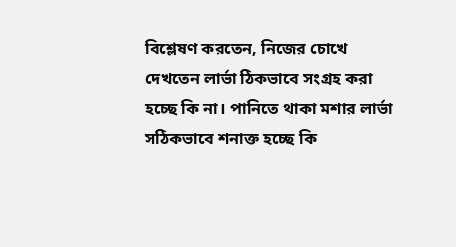বিশ্লেষণ করতেন, নিজের চোখে দেখতেন লার্ভা ঠিকভাবে সংগ্রহ করা হচ্ছে কি না। পানিতে থাকা মশার লার্ভা সঠিকভাবে শনাক্ত হচ্ছে কি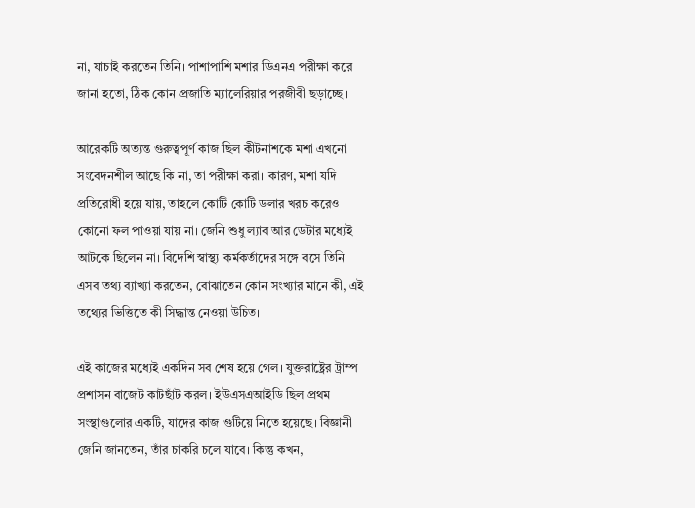না, যাচাই করতেন তিনি। পাশাপাশি মশার ডিএনএ পরীক্ষা করে জানা হতো, ঠিক কোন প্রজাতি ম্যালেরিয়ার পরজীবী ছড়াচ্ছে।

আরেকটি অত্যন্ত গুরুত্বপূর্ণ কাজ ছিল কীটনাশকে মশা এখনো সংবেদনশীল আছে কি না, তা পরীক্ষা করা। কারণ, মশা যদি প্রতিরোধী হয়ে যায়, তাহলে কোটি কোটি ডলার খরচ করেও কোনো ফল পাওয়া যায় না। জেনি শুধু ল্যাব আর ডেটার মধ্যেই আটকে ছিলেন না। বিদেশি স্বাস্থ্য কর্মকর্তাদের সঙ্গে বসে তিনি এসব তথ্য ব্যাখ্যা করতেন, বোঝাতেন কোন সংখ্যার মানে কী, এই তথ্যের ভিত্তিতে কী সিদ্ধান্ত নেওয়া উচিত।

এই কাজের মধ্যেই একদিন সব শেষ হয়ে গেল। যুক্তরাষ্ট্রের ট্রাম্প প্রশাসন বাজেট কাটছাঁট করল। ইউএসএআইডি ছিল প্রথম সংস্থাগুলোর একটি, যাদের কাজ গুটিয়ে নিতে হয়েছে। বিজ্ঞানী জেনি জানতেন, তাঁর চাকরি চলে যাবে। কিন্তু কখন,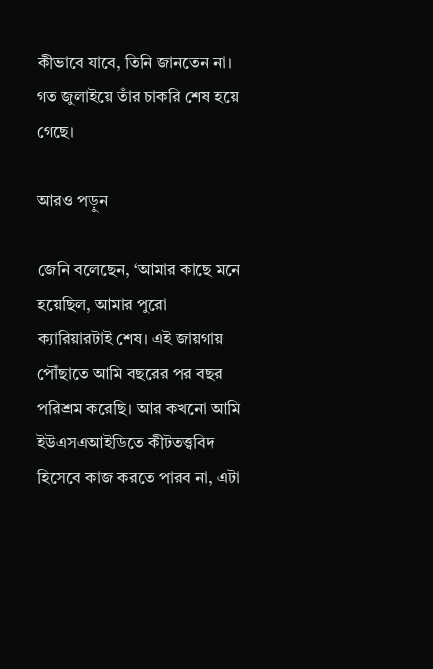কীভাবে যাবে, তিনি জানতেন না। গত জুলাইয়ে তাঁর চাকরি শেষ হয়ে গেছে।

আরও পড়ুন

জেনি বলেছেন, ‘আমার কাছে মনে হয়েছিল, আমার পুরো ক্যারিয়ারটাই শেষ। এই জায়গায় পৌঁছাতে আমি বছরের পর বছর পরিশ্রম করেছি। আর কখনো আমি ইউএসএআইডিতে কীটতত্ত্ববিদ হিসেবে কাজ করতে পারব না, এটা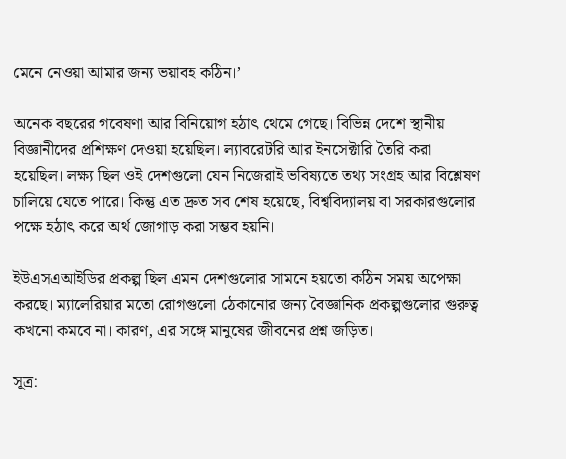মেনে নেওয়া আমার জন্য ভয়াবহ কঠিন।’

অনেক বছরের গবেষণা আর বিনিয়োগ হঠাৎ থেমে গেছে। বিভিন্ন দেশে স্থানীয় বিজ্ঞানীদের প্রশিক্ষণ দেওয়া হয়েছিল। ল্যাবরেটরি আর ইনসেক্টারি তৈরি করা হয়েছিল। লক্ষ্য ছিল ওই দেশগুলো যেন নিজেরাই ভবিষ্যতে তথ্য সংগ্রহ আর বিশ্লেষণ চালিয়ে যেতে পারে। কিন্তু এত দ্রুত সব শেষ হয়েছে, বিশ্ববিদ্যালয় বা সরকারগুলোর পক্ষে হঠাৎ করে অর্থ জোগাড় করা সম্ভব হয়নি।

ইউএসএআইডির প্রকল্প ছিল এমন দেশগুলোর সামনে হয়তো কঠিন সময় অপেক্ষা করছে। ম্যালেরিয়ার মতো রোগগুলো ঠেকানোর জন্য বৈজ্ঞানিক প্রকল্পগুলোর গুরুত্ব কখনো কমবে না। কারণ, এর সঙ্গে মানুষের জীবনের প্রশ্ন জড়িত।

সূত্র: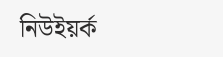নিউইয়র্ক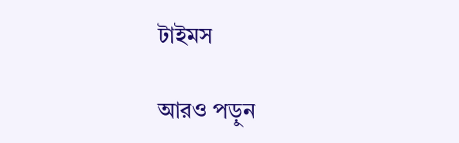টাইমস

আরও পড়ুন